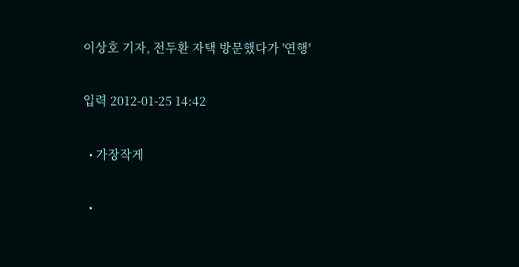이상호 기자, 전두환 자택 방문했다가 '연행'

입력 2012-01-25 14:42

  • 가장작게

  •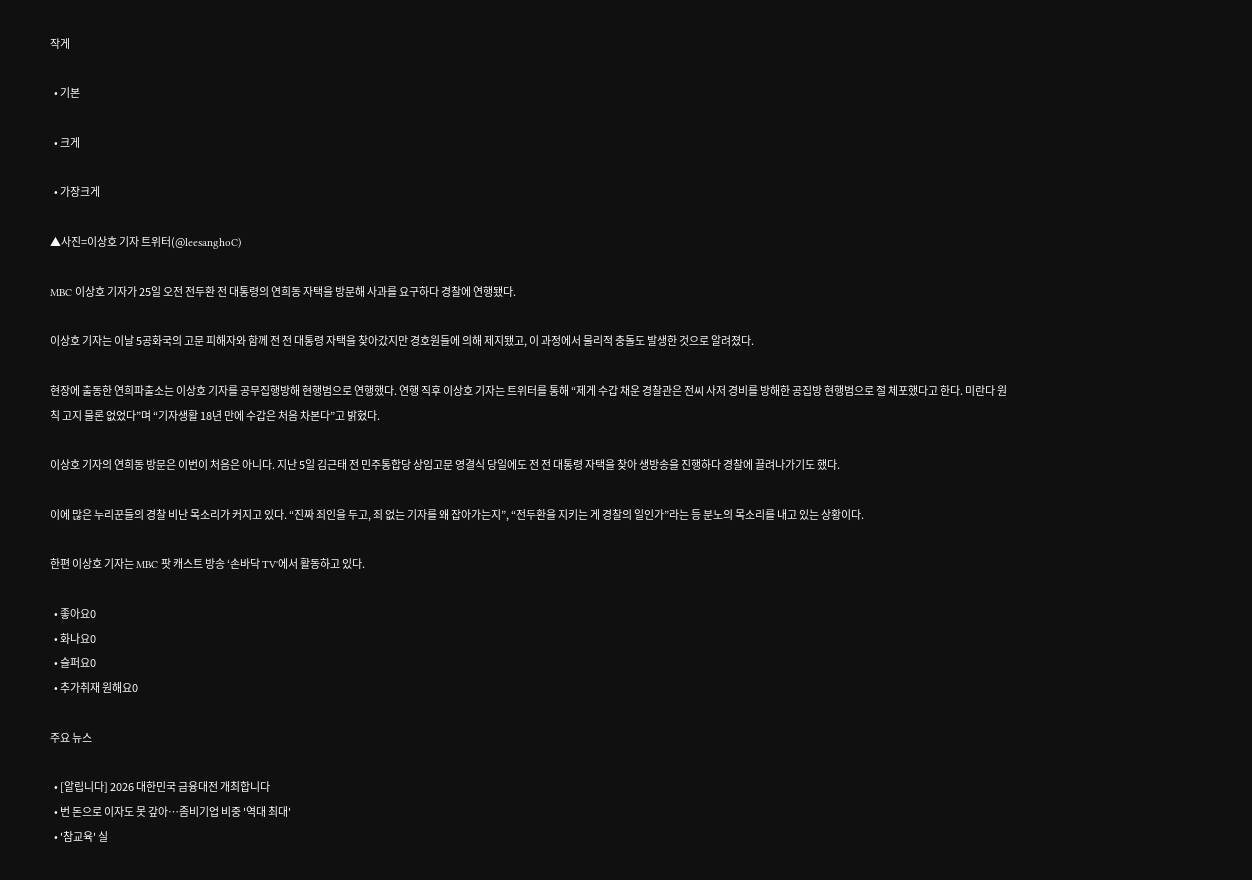작게

  • 기본

  • 크게

  • 가장크게

▲사진=이상호 기자 트위터(@leesanghoC)

MBC 이상호 기자가 25일 오전 전두환 전 대통령의 연희동 자택을 방문해 사과를 요구하다 경찰에 연행됐다.

이상호 기자는 이날 5공화국의 고문 피해자와 함께 전 전 대통령 자택을 찾아갔지만 경호원들에 의해 제지됐고, 이 과정에서 물리적 충돌도 발생한 것으로 알려졌다.

현장에 출동한 연희파출소는 이상호 기자를 공무집행방해 현행범으로 연행했다. 연행 직후 이상호 기자는 트위터를 통해 “제게 수갑 채운 경찰관은 전씨 사저 경비를 방해한 공집방 현행범으로 절 체포했다고 한다. 미란다 원칙 고지 물론 없었다”며 “기자생활 18년 만에 수갑은 처음 차본다”고 밝혔다.

이상호 기자의 연희동 방문은 이번이 처음은 아니다. 지난 5일 김근태 전 민주통합당 상임고문 영결식 당일에도 전 전 대통령 자택을 찾아 생방송을 진행하다 경찰에 끌려나가기도 했다.

이에 많은 누리꾼들의 경찰 비난 목소리가 커지고 있다. “진짜 죄인을 두고, 죄 없는 기자를 왜 잡아가는지”, “전두환을 지키는 게 경찰의 일인가”라는 등 분노의 목소리를 내고 있는 상황이다.

한편 이상호 기자는 MBC 팟 캐스트 방송 ‘손바닥 TV'에서 활동하고 있다.

  • 좋아요0
  • 화나요0
  • 슬퍼요0
  • 추가취재 원해요0

주요 뉴스

  • [알립니다] 2026 대한민국 금융대전 개최합니다
  • 번 돈으로 이자도 못 갚아…좀비기업 비중 '역대 최대'
  • '참교육' 실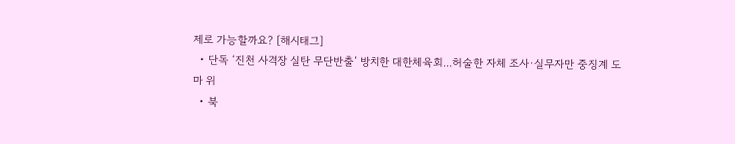제로 가능할까요? [해시태그]
  • 단독 ‘진천 사격장 실탄 무단반출’ 방치한 대한체육회...허술한 자체 조사·실무자만 중징계 도마 위
  • 북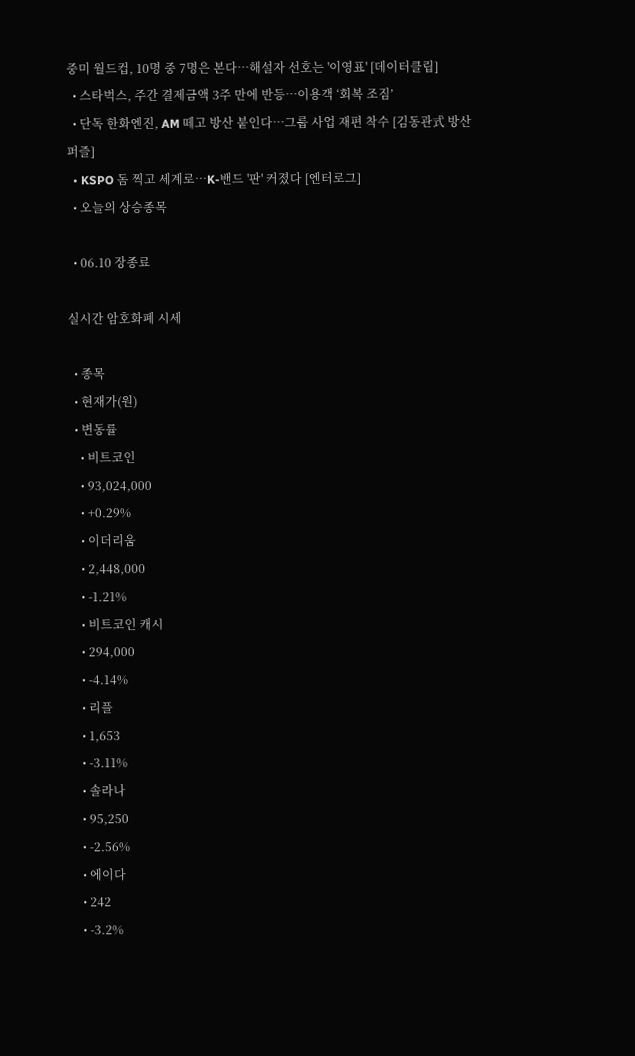중미 월드컵, 10명 중 7명은 본다…해설자 선호는 '이영표' [데이터클립]
  • 스타벅스, 주간 결제금액 3주 만에 반등…이용객 ‘회복 조짐’
  • 단독 한화엔진, AM 떼고 방산 붙인다…그룹 사업 재편 착수 [김동관式 방산 퍼즐]
  • KSPO 돔 찍고 세계로⋯K-밴드 '판' 커졌다 [엔터로그]
  • 오늘의 상승종목

  • 06.10 장종료

실시간 암호화폐 시세

  • 종목
  • 현재가(원)
  • 변동률
    • 비트코인
    • 93,024,000
    • +0.29%
    • 이더리움
    • 2,448,000
    • -1.21%
    • 비트코인 캐시
    • 294,000
    • -4.14%
    • 리플
    • 1,653
    • -3.11%
    • 솔라나
    • 95,250
    • -2.56%
    • 에이다
    • 242
    • -3.2%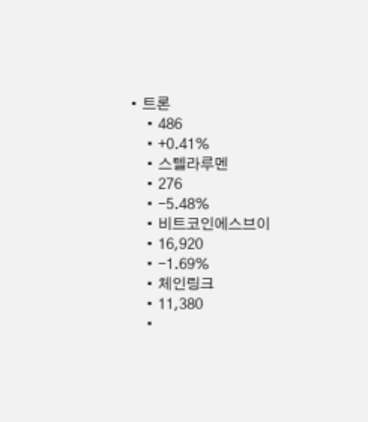• 트론
    • 486
    • +0.41%
    • 스텔라루멘
    • 276
    • -5.48%
    • 비트코인에스브이
    • 16,920
    • -1.69%
    • 체인링크
    • 11,380
    •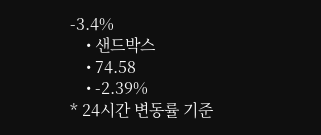-3.4%
    • 샌드박스
    • 74.58
    • -2.39%
* 24시간 변동률 기준